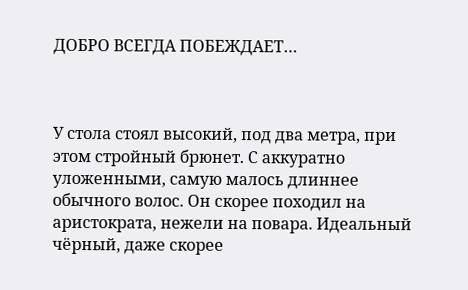ДОБРО ВСЕГДА ПОБЕЖДАЕТ…



У стола стоял высокий, под два метра, при этом стройный брюнет. С аккуратно уложенными, самую малось длиннее обычного волос. Он скорее походил на аристократа, нежели на повара. Идеальный чёрный, даже скорее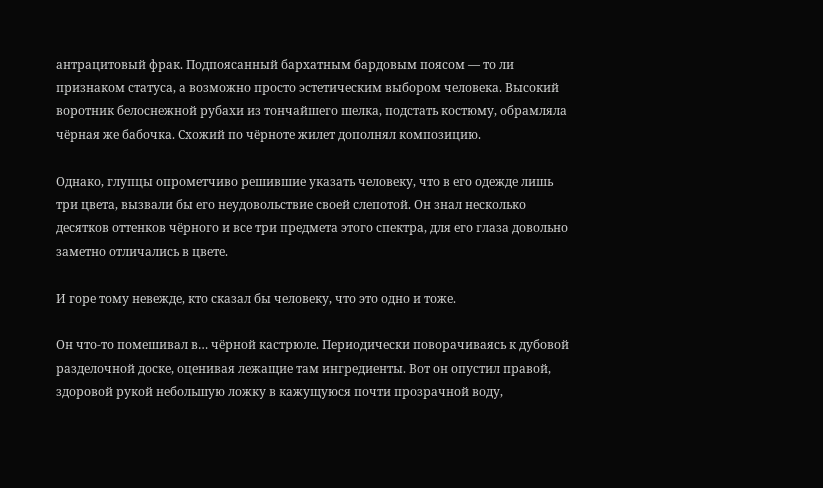антрацитовый фрак. Подпоясанный бархатным бардовым поясом — то ли признаком статуса, а возможно просто эстетическим выбором человека. Высокий воротник белоснежной рубахи из тончайшего шелка, подстать костюму, обрамляла чёрная же бабочка. Схожий по чёрноте жилет дополнял композицию.

Однако, глупцы опрометчиво решившие указать человеку, что в его одежде лишь три цвета, вызвали бы его неудовольствие своей слепотой. Он знал несколько десятков оттенков чёрного и все три предмета этого спектра, для его глаза довольно заметно отличались в цвете.

И горе тому невежде, кто сказал бы человеку, что это одно и тоже.

Он что-то помешивал в… чёрной кастрюле. Периодически поворачиваясь к дубовой разделочной доске, оценивая лежащие там ингредиенты. Вот он опустил правой, здоровой рукой небольшую ложку в кажущуюся почти прозрачной воду,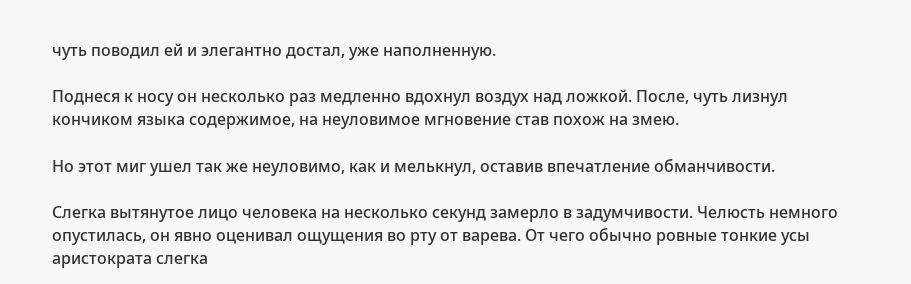чуть поводил ей и элегантно достал, уже наполненную.

Поднеся к носу он несколько раз медленно вдохнул воздух над ложкой. После, чуть лизнул кончиком языка содержимое, на неуловимое мгновение став похож на змею.

Но этот миг ушел так же неуловимо, как и мелькнул, оставив впечатление обманчивости.

Слегка вытянутое лицо человека на несколько секунд замерло в задумчивости. Челюсть немного опустилась, он явно оценивал ощущения во рту от варева. От чего обычно ровные тонкие усы аристократа слегка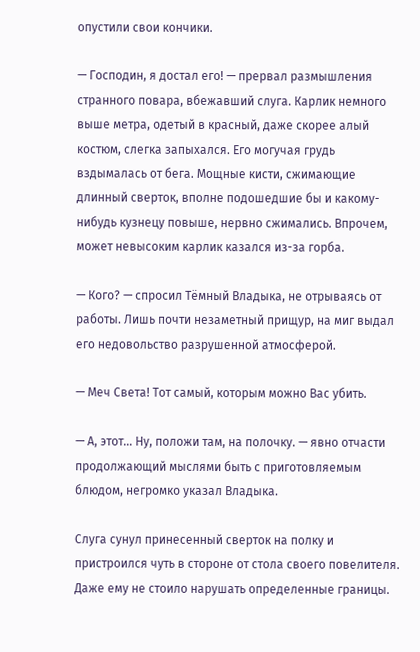опустили свои кончики.

— Господин, я достал его! — прервал размышления странного повара, вбежавший слуга. Карлик немного выше метра, одетый в красный, даже скорее алый костюм, слегка запыхался. Его могучая грудь вздымалась от бега. Мощные кисти, сжимающие длинный сверток, вполне подошедшие бы и какому-нибудь кузнецу повыше, нервно сжимались. Впрочем, может невысоким карлик казался из-за горба.

— Кого? — спросил Тёмный Владыка, не отрываясь от работы. Лишь почти незаметный прищур, на миг выдал его недовольство разрушенной атмосферой.

— Меч Света! Тот самый, которым можно Вас убить.

— А, этот… Ну, положи там, на полочку. — явно отчасти продолжающий мыслями быть с приготовляемым блюдом, негромко указал Владыка.

Слуга сунул принесенный сверток на полку и пристроился чуть в стороне от стола своего повелителя. Даже ему не стоило нарушать определенные границы.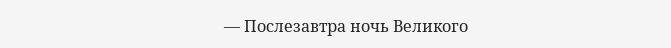— Послезавтра ночь Великого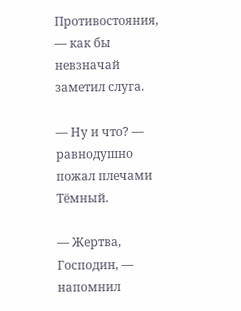Противостояния, — как бы невзначай заметил слуга.

— Ну и что? — равнодушно пожал плечами Тёмный.

— Жертва, Господин, — напомнил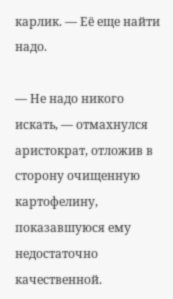карлик. — Её еще найти надо.

— Не надо никого искать, — отмахнулся аристократ, отложив в сторону очищенную картофелину, показавшуюся ему недостаточно качественной.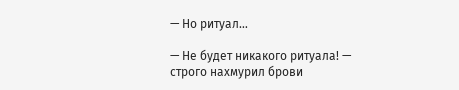— Но ритуал…

— Не будет никакого ритуала! — строго нахмурил брови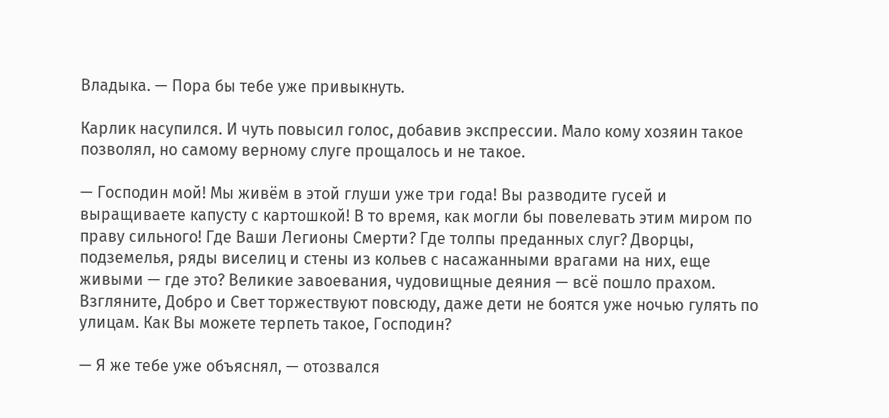Владыка. — Пора бы тебе уже привыкнуть.

Карлик насупился. И чуть повысил голос, добавив экспрессии. Мало кому хозяин такое позволял, но самому верному слуге прощалось и не такое.

— Господин мой! Мы живём в этой глуши уже три года! Вы разводите гусей и выращиваете капусту с картошкой! В то время, как могли бы повелевать этим миром по праву сильного! Где Ваши Легионы Смерти? Где толпы преданных слуг? Дворцы, подземелья, ряды виселиц и стены из кольев с насажанными врагами на них, еще живыми — где это? Великие завоевания, чудовищные деяния — всё пошло прахом. Взгляните, Добро и Свет торжествуют повсюду, даже дети не боятся уже ночью гулять по улицам. Как Вы можете терпеть такое, Господин?

— Я же тебе уже объяснял, — отозвался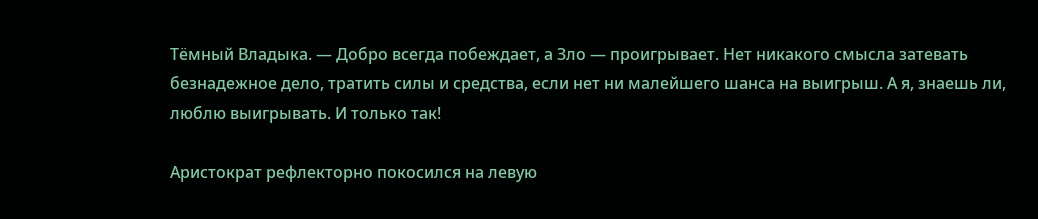Тёмный Владыка. — Добро всегда побеждает, а Зло — проигрывает. Нет никакого смысла затевать безнадежное дело, тратить силы и средства, если нет ни малейшего шанса на выигрыш. А я, знаешь ли, люблю выигрывать. И только так!

Аристократ рефлекторно покосился на левую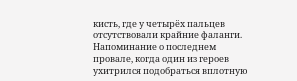кисть, где у четырёх пальцев отсутствовали крайние фаланги. Напоминание о последнем провале, когда один из героев ухитрился подобраться вплотную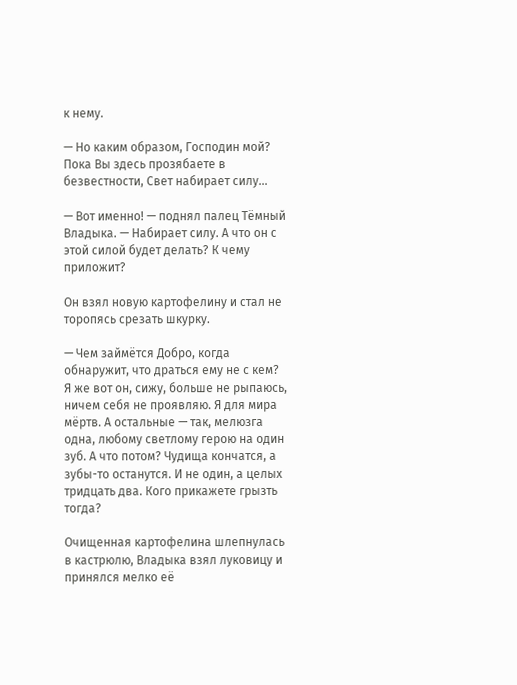к нему.

— Но каким образом, Господин мой? Пока Вы здесь прозябаете в безвестности, Свет набирает силу…

— Вот именно! — поднял палец Тёмный Владыка. — Набирает силу. А что он с этой силой будет делать? К чему приложит?

Он взял новую картофелину и стал не торопясь срезать шкурку.

— Чем займётся Добро, когда обнаружит, что драться ему не с кем? Я же вот он, сижу, больше не рыпаюсь, ничем себя не проявляю. Я для мира мёртв. А остальные — так, мелюзга одна, любому светлому герою на один зуб. А что потом? Чудища кончатся, а зубы-то останутся. И не один, а целых тридцать два. Кого прикажете грызть тогда?

Очищенная картофелина шлепнулась в кастрюлю, Владыка взял луковицу и принялся мелко её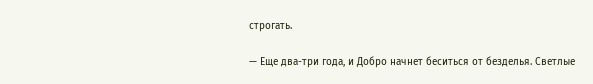строгать.

— Еще два-три года, и Добро начнет беситься от безделья. Светлые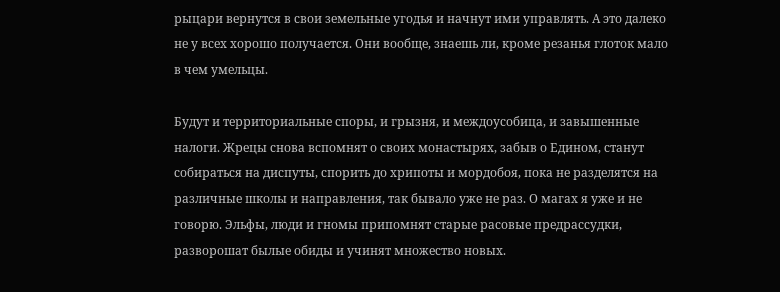рыцари вернутся в свои земельные угодья и начнут ими управлять. А это далеко не у всех хорошо получается. Они вообще, знаешь ли, кроме резанья глоток мало в чем умельцы.

Будут и территориальные споры, и грызня, и междоусобица, и завышенные налоги. Жрецы снова вспомнят о своих монастырях, забыв о Едином, станут собираться на диспуты, спорить до хрипоты и мордобоя, пока не разделятся на различные школы и направления, так бывало уже не раз. О магах я уже и не говорю. Эльфы, люди и гномы припомнят старые расовые предрассудки, разворошат былые обиды и учинят множество новых.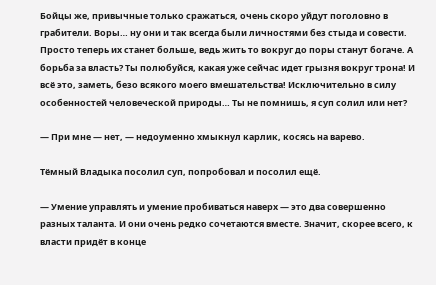Бойцы же, привычные только сражаться, очень скоро уйдут поголовно в грабители. Воры… ну они и так всегда были личностями без стыда и совести. Просто теперь их станет больше, ведь жить то вокруг до поры станут богаче. А борьба за власть? Ты полюбуйся, какая уже сейчас идет грызня вокруг трона! И всё это, заметь, безо всякого моего вмешательства! Исключительно в силу особенностей человеческой природы… Ты не помнишь, я суп солил или нет?

— При мне — нет, — недоуменно хмыкнул карлик, косясь на варево.

Тёмный Владыка посолил суп, попробовал и посолил ещё.

— Умение управлять и умение пробиваться наверх — это два совершенно разных таланта. И они очень редко сочетаются вместе. Значит, скорее всего, к власти придёт в конце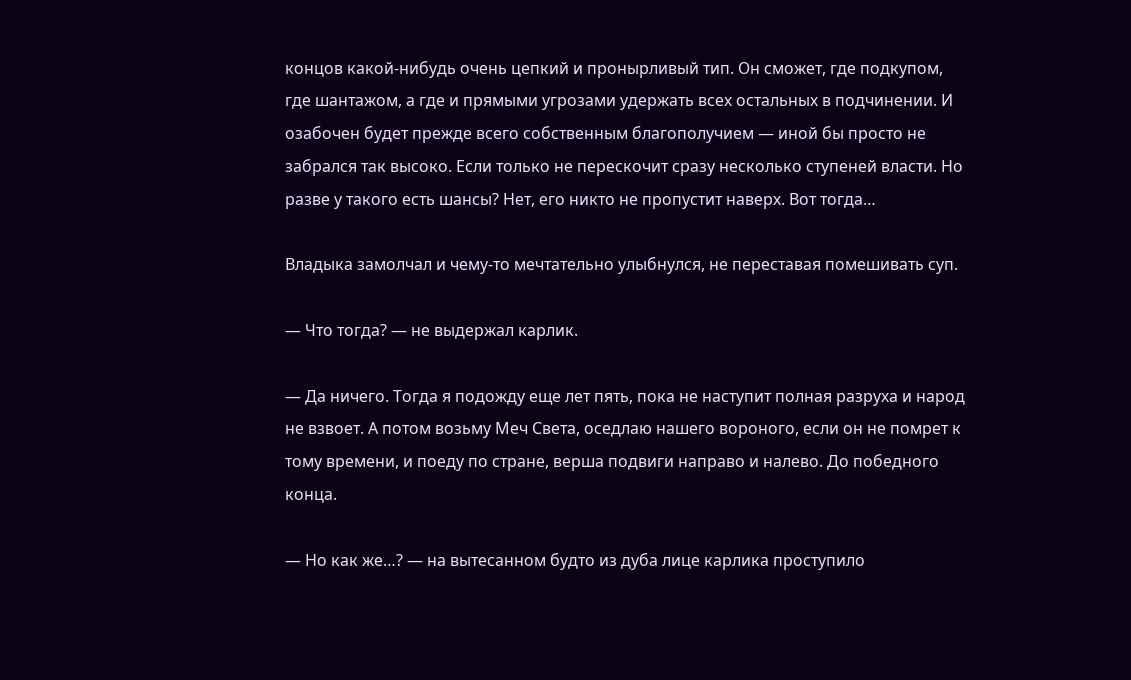концов какой-нибудь очень цепкий и пронырливый тип. Он сможет, где подкупом, где шантажом, а где и прямыми угрозами удержать всех остальных в подчинении. И озабочен будет прежде всего собственным благополучием — иной бы просто не забрался так высоко. Если только не перескочит сразу несколько ступеней власти. Но разве у такого есть шансы? Нет, его никто не пропустит наверх. Вот тогда…

Владыка замолчал и чему-то мечтательно улыбнулся, не переставая помешивать суп.

— Что тогда? — не выдержал карлик.

— Да ничего. Тогда я подожду еще лет пять, пока не наступит полная разруха и народ не взвоет. А потом возьму Меч Света, оседлаю нашего вороного, если он не помрет к тому времени, и поеду по стране, верша подвиги направо и налево. До победного конца.

— Но как же…? — на вытесанном будто из дуба лице карлика проступило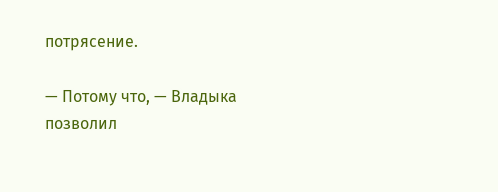потрясение.

— Потому что, — Владыка позволил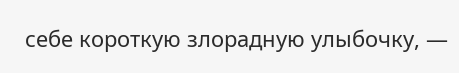себе короткую злорадную улыбочку, —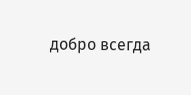добро всегда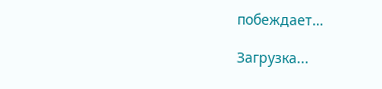побеждает…

Загрузка...